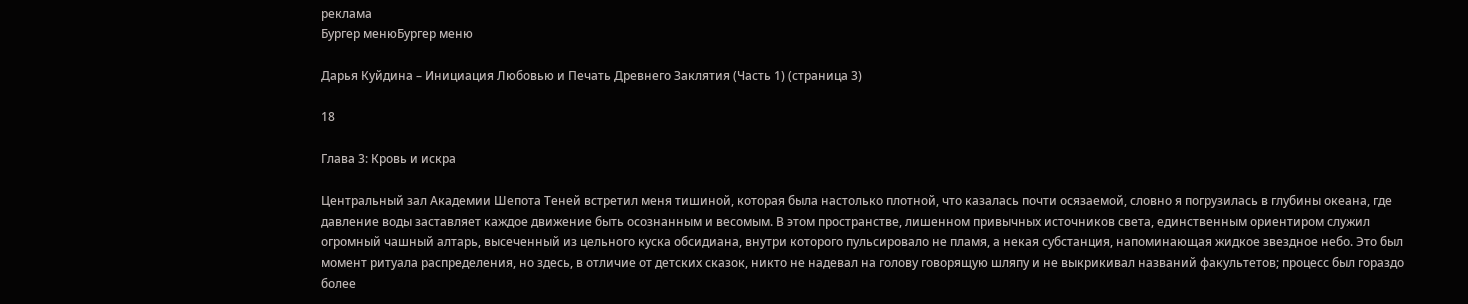реклама
Бургер менюБургер меню

Дарья Куйдина – Инициация Любовью и Печать Древнего Заклятия (Часть 1) (страница 3)

18

Глава 3: Кровь и искра

Центральный зал Академии Шепота Теней встретил меня тишиной, которая была настолько плотной, что казалась почти осязаемой, словно я погрузилась в глубины океана, где давление воды заставляет каждое движение быть осознанным и весомым. В этом пространстве, лишенном привычных источников света, единственным ориентиром служил огромный чашный алтарь, высеченный из цельного куска обсидиана, внутри которого пульсировало не пламя, а некая субстанция, напоминающая жидкое звездное небо. Это был момент ритуала распределения, но здесь, в отличие от детских сказок, никто не надевал на голову говорящую шляпу и не выкрикивал названий факультетов; процесс был гораздо более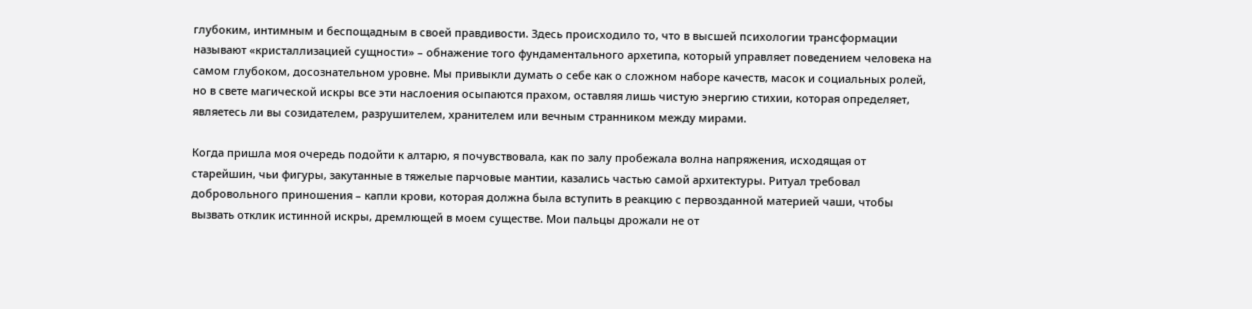глубоким, интимным и беспощадным в своей правдивости. Здесь происходило то, что в высшей психологии трансформации называют «кристаллизацией сущности» – обнажение того фундаментального архетипа, который управляет поведением человека на самом глубоком, досознательном уровне. Мы привыкли думать о себе как о сложном наборе качеств, масок и социальных ролей, но в свете магической искры все эти наслоения осыпаются прахом, оставляя лишь чистую энергию стихии, которая определяет, являетесь ли вы созидателем, разрушителем, хранителем или вечным странником между мирами.

Когда пришла моя очередь подойти к алтарю, я почувствовала, как по залу пробежала волна напряжения, исходящая от старейшин, чьи фигуры, закутанные в тяжелые парчовые мантии, казались частью самой архитектуры. Ритуал требовал добровольного приношения – капли крови, которая должна была вступить в реакцию с первозданной материей чаши, чтобы вызвать отклик истинной искры, дремлющей в моем существе. Мои пальцы дрожали не от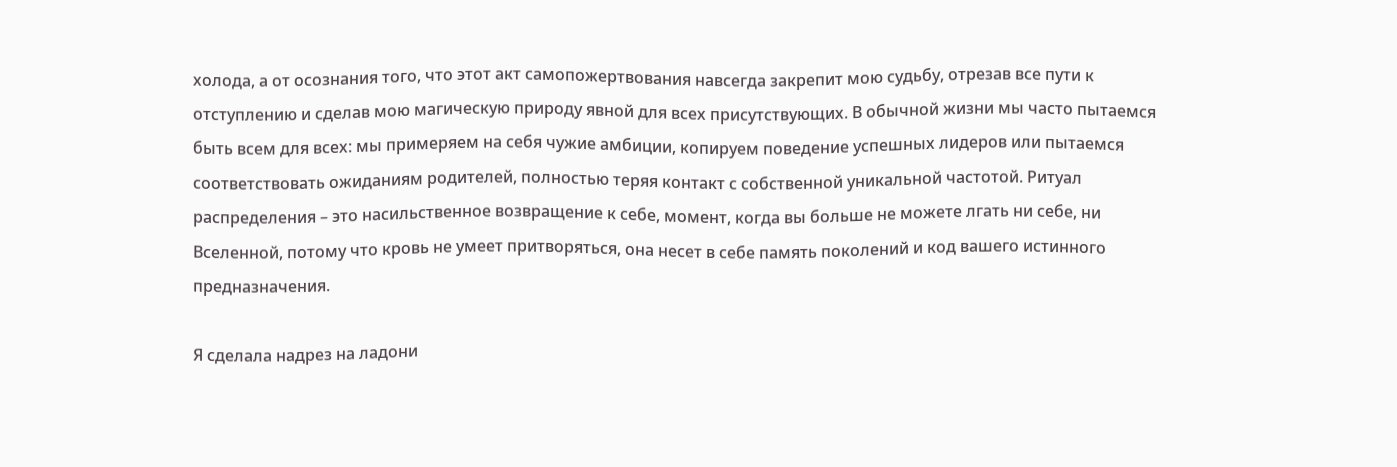холода, а от осознания того, что этот акт самопожертвования навсегда закрепит мою судьбу, отрезав все пути к отступлению и сделав мою магическую природу явной для всех присутствующих. В обычной жизни мы часто пытаемся быть всем для всех: мы примеряем на себя чужие амбиции, копируем поведение успешных лидеров или пытаемся соответствовать ожиданиям родителей, полностью теряя контакт с собственной уникальной частотой. Ритуал распределения – это насильственное возвращение к себе, момент, когда вы больше не можете лгать ни себе, ни Вселенной, потому что кровь не умеет притворяться, она несет в себе память поколений и код вашего истинного предназначения.

Я сделала надрез на ладони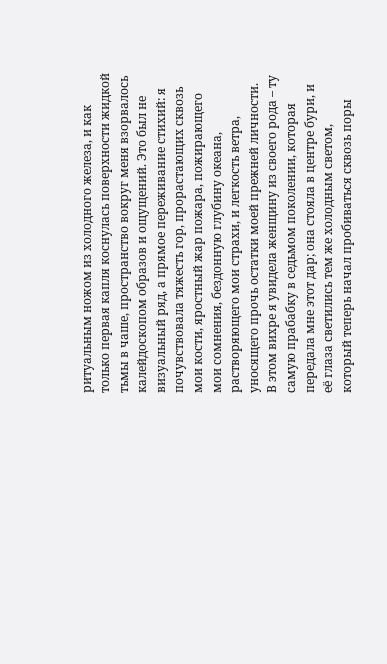ритуальным ножом из холодного железа, и как только первая капля коснулась поверхности жидкой тьмы в чаше, пространство вокруг меня взорвалось калейдоскопом образов и ощущений. Это был не визуальный ряд, а прямое переживание стихий: я почувствовала тяжесть гор, прорастающих сквозь мои кости, яростный жар пожара, пожирающего мои сомнения, бездонную глубину океана, растворяющего мои страхи, и легкость ветра, уносящего прочь остатки моей прежней личности. В этом вихре я увидела женщину из своего рода – ту самую прабабку в седьмом поколении, которая передала мне этот дар; она стояла в центре бури, и её глаза светились тем же холодным светом, который теперь начал пробиваться сквозь поры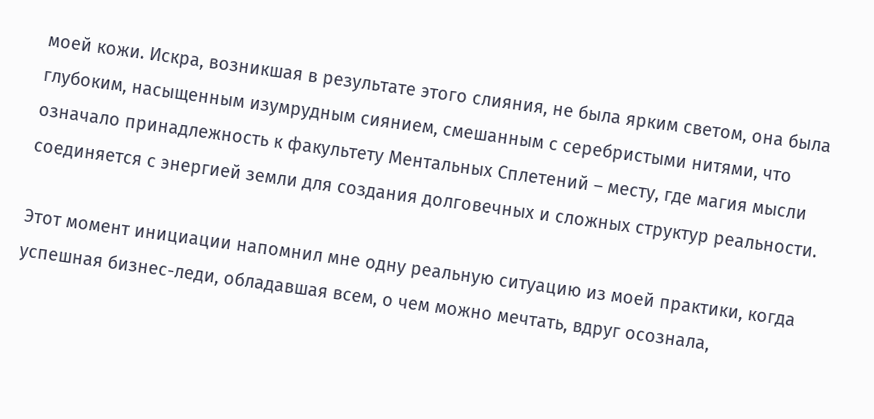моей кожи. Искра, возникшая в результате этого слияния, не была ярким светом, она была глубоким, насыщенным изумрудным сиянием, смешанным с серебристыми нитями, что означало принадлежность к факультету Ментальных Сплетений – месту, где магия мысли соединяется с энергией земли для создания долговечных и сложных структур реальности.

Этот момент инициации напомнил мне одну реальную ситуацию из моей практики, когда успешная бизнес-леди, обладавшая всем, о чем можно мечтать, вдруг осознала,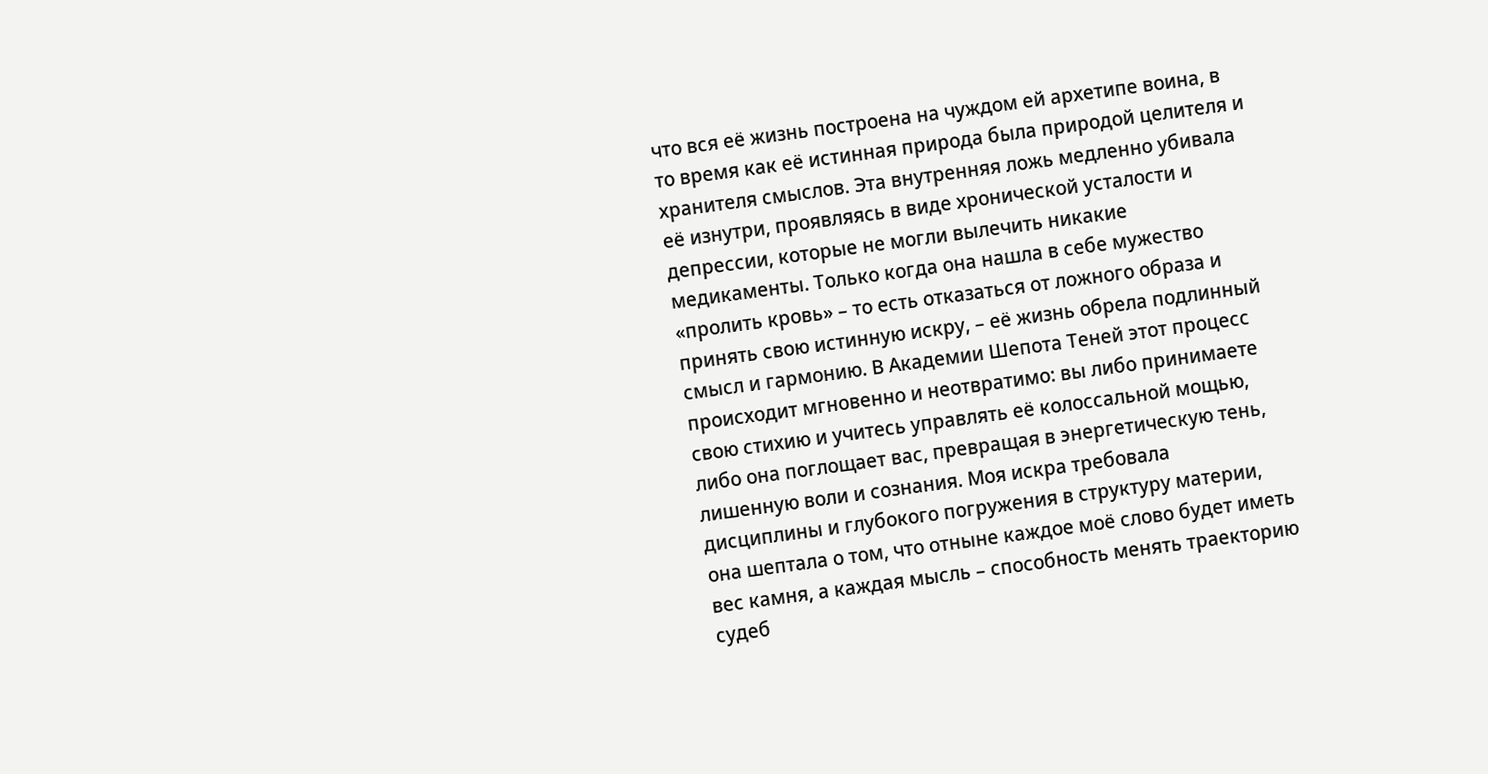что вся её жизнь построена на чуждом ей архетипе воина, в то время как её истинная природа была природой целителя и хранителя смыслов. Эта внутренняя ложь медленно убивала её изнутри, проявляясь в виде хронической усталости и депрессии, которые не могли вылечить никакие медикаменты. Только когда она нашла в себе мужество «пролить кровь» – то есть отказаться от ложного образа и принять свою истинную искру, – её жизнь обрела подлинный смысл и гармонию. В Академии Шепота Теней этот процесс происходит мгновенно и неотвратимо: вы либо принимаете свою стихию и учитесь управлять её колоссальной мощью, либо она поглощает вас, превращая в энергетическую тень, лишенную воли и сознания. Моя искра требовала дисциплины и глубокого погружения в структуру материи, она шептала о том, что отныне каждое моё слово будет иметь вес камня, а каждая мысль – способность менять траекторию судеб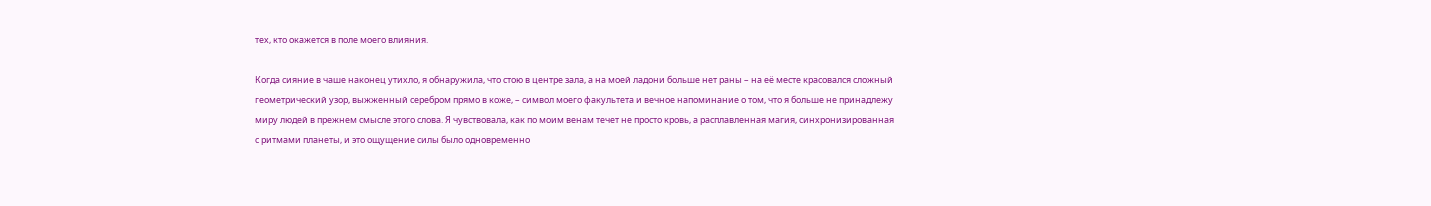тех, кто окажется в поле моего влияния.

Когда сияние в чаше наконец утихло, я обнаружила, что стою в центре зала, а на моей ладони больше нет раны – на её месте красовался сложный геометрический узор, выжженный серебром прямо в коже, – символ моего факультета и вечное напоминание о том, что я больше не принадлежу миру людей в прежнем смысле этого слова. Я чувствовала, как по моим венам течет не просто кровь, а расплавленная магия, синхронизированная с ритмами планеты, и это ощущение силы было одновременно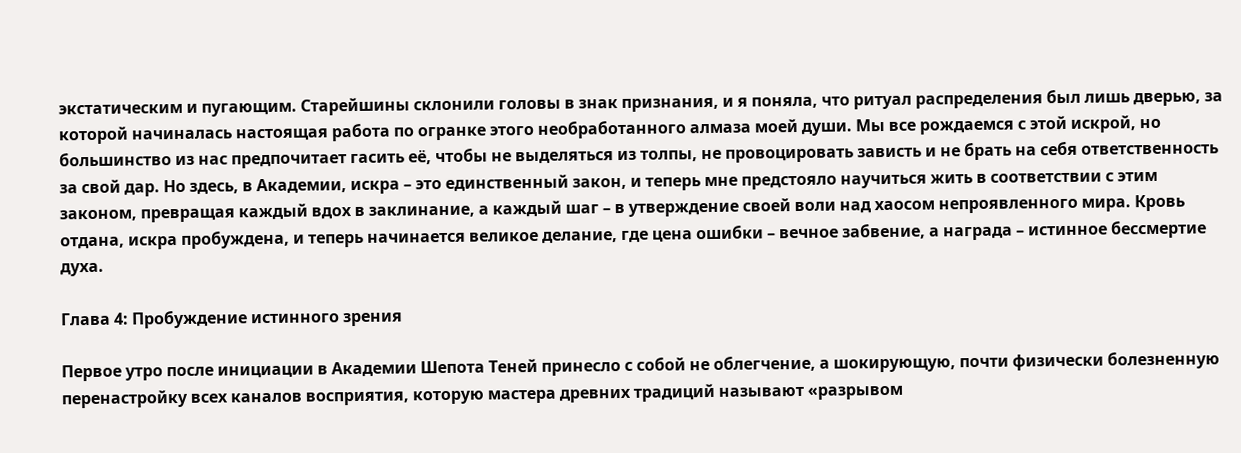экстатическим и пугающим. Старейшины склонили головы в знак признания, и я поняла, что ритуал распределения был лишь дверью, за которой начиналась настоящая работа по огранке этого необработанного алмаза моей души. Мы все рождаемся с этой искрой, но большинство из нас предпочитает гасить её, чтобы не выделяться из толпы, не провоцировать зависть и не брать на себя ответственность за свой дар. Но здесь, в Академии, искра – это единственный закон, и теперь мне предстояло научиться жить в соответствии с этим законом, превращая каждый вдох в заклинание, а каждый шаг – в утверждение своей воли над хаосом непроявленного мира. Кровь отдана, искра пробуждена, и теперь начинается великое делание, где цена ошибки – вечное забвение, а награда – истинное бессмертие духа.

Глава 4: Пробуждение истинного зрения

Первое утро после инициации в Академии Шепота Теней принесло с собой не облегчение, а шокирующую, почти физически болезненную перенастройку всех каналов восприятия, которую мастера древних традиций называют «разрывом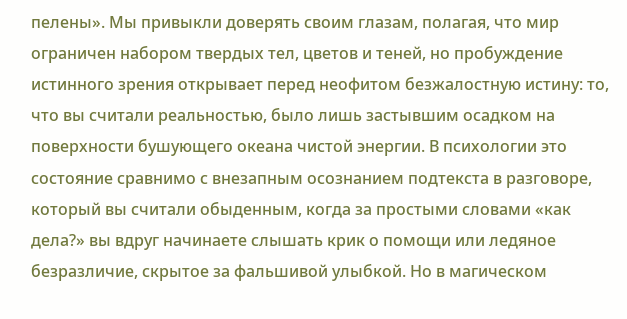пелены». Мы привыкли доверять своим глазам, полагая, что мир ограничен набором твердых тел, цветов и теней, но пробуждение истинного зрения открывает перед неофитом безжалостную истину: то, что вы считали реальностью, было лишь застывшим осадком на поверхности бушующего океана чистой энергии. В психологии это состояние сравнимо с внезапным осознанием подтекста в разговоре, который вы считали обыденным, когда за простыми словами «как дела?» вы вдруг начинаете слышать крик о помощи или ледяное безразличие, скрытое за фальшивой улыбкой. Но в магическом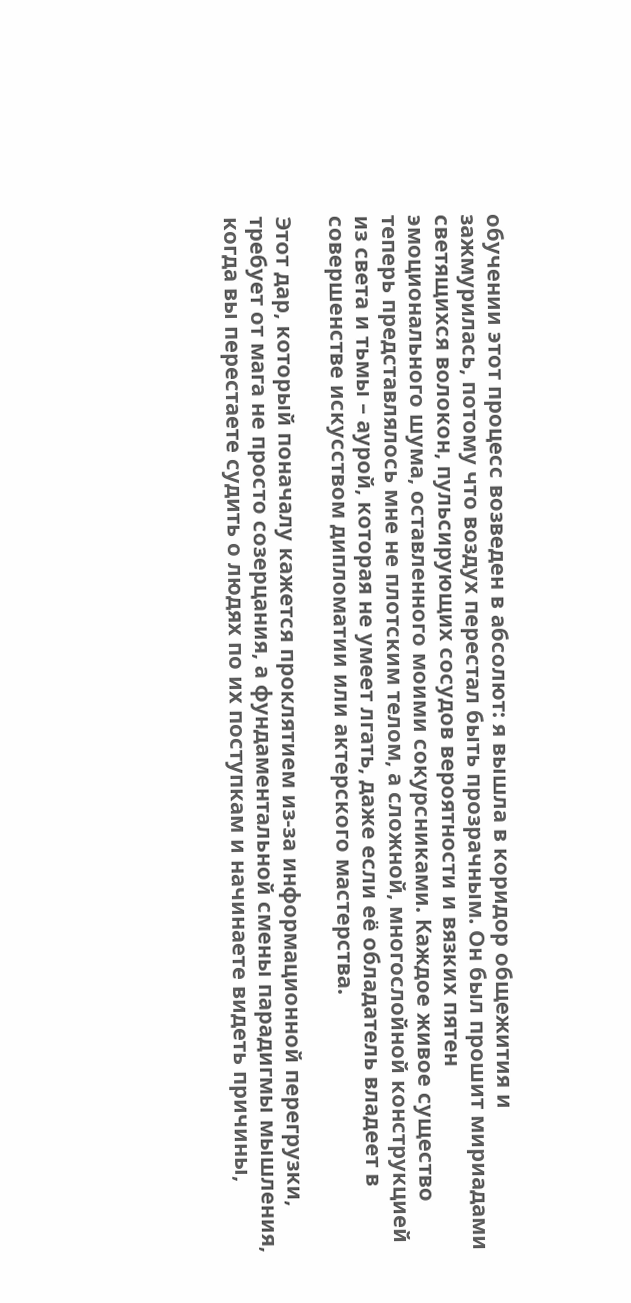обучении этот процесс возведен в абсолют: я вышла в коридор общежития и зажмурилась, потому что воздух перестал быть прозрачным. Он был прошит мириадами светящихся волокон, пульсирующих сосудов вероятности и вязких пятен эмоционального шума, оставленного моими сокурсниками. Каждое живое существо теперь представлялось мне не плотским телом, а сложной, многослойной конструкцией из света и тьмы – аурой, которая не умеет лгать, даже если её обладатель владеет в совершенстве искусством дипломатии или актерского мастерства.

Этот дар, который поначалу кажется проклятием из-за информационной перегрузки, требует от мага не просто созерцания, а фундаментальной смены парадигмы мышления, когда вы перестаете судить о людях по их поступкам и начинаете видеть причины,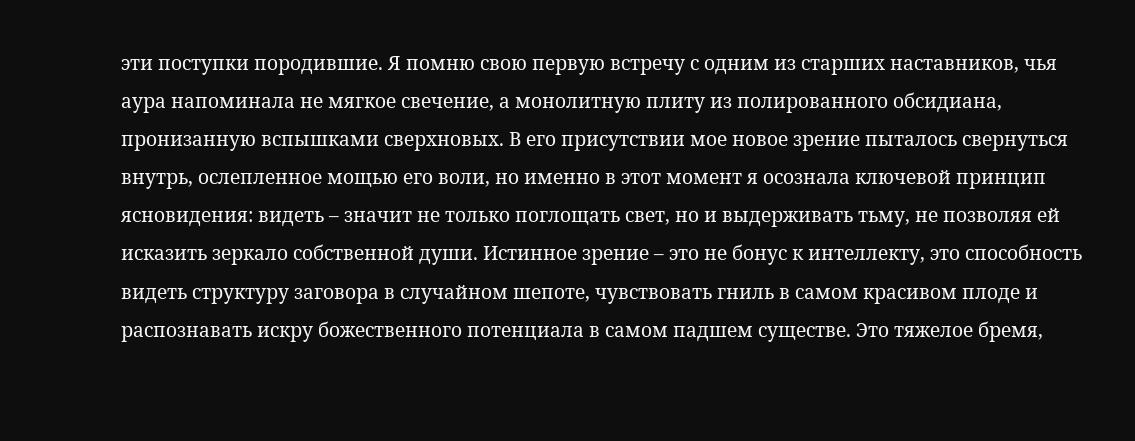эти поступки породившие. Я помню свою первую встречу с одним из старших наставников, чья аура напоминала не мягкое свечение, а монолитную плиту из полированного обсидиана, пронизанную вспышками сверхновых. В его присутствии мое новое зрение пыталось свернуться внутрь, ослепленное мощью его воли, но именно в этот момент я осознала ключевой принцип ясновидения: видеть – значит не только поглощать свет, но и выдерживать тьму, не позволяя ей исказить зеркало собственной души. Истинное зрение – это не бонус к интеллекту, это способность видеть структуру заговора в случайном шепоте, чувствовать гниль в самом красивом плоде и распознавать искру божественного потенциала в самом падшем существе. Это тяжелое бремя,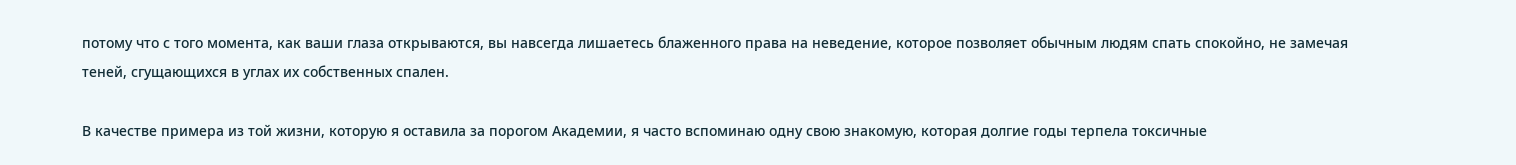потому что с того момента, как ваши глаза открываются, вы навсегда лишаетесь блаженного права на неведение, которое позволяет обычным людям спать спокойно, не замечая теней, сгущающихся в углах их собственных спален.

В качестве примера из той жизни, которую я оставила за порогом Академии, я часто вспоминаю одну свою знакомую, которая долгие годы терпела токсичные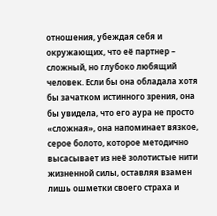отношения, убеждая себя и окружающих, что её партнер – сложный, но глубоко любящий человек. Если бы она обладала хотя бы зачатком истинного зрения, она бы увидела, что его аура не просто «сложная», она напоминает вязкое, серое болото, которое методично высасывает из неё золотистые нити жизненной силы, оставляя взамен лишь ошметки своего страха и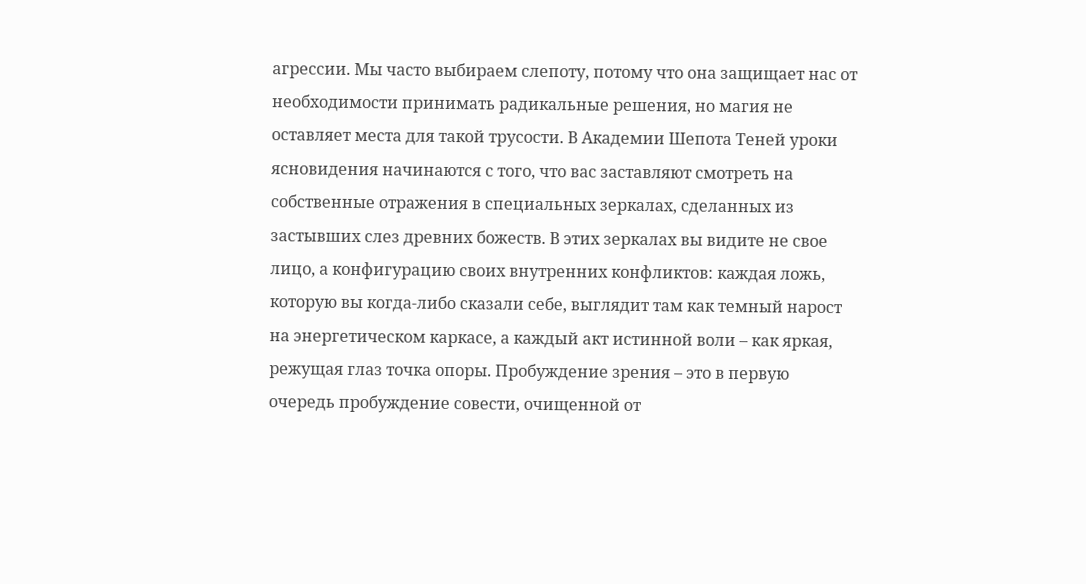агрессии. Мы часто выбираем слепоту, потому что она защищает нас от необходимости принимать радикальные решения, но магия не оставляет места для такой трусости. В Академии Шепота Теней уроки ясновидения начинаются с того, что вас заставляют смотреть на собственные отражения в специальных зеркалах, сделанных из застывших слез древних божеств. В этих зеркалах вы видите не свое лицо, а конфигурацию своих внутренних конфликтов: каждая ложь, которую вы когда-либо сказали себе, выглядит там как темный нарост на энергетическом каркасе, а каждый акт истинной воли – как яркая, режущая глаз точка опоры. Пробуждение зрения – это в первую очередь пробуждение совести, очищенной от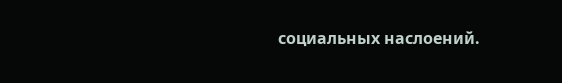социальных наслоений.